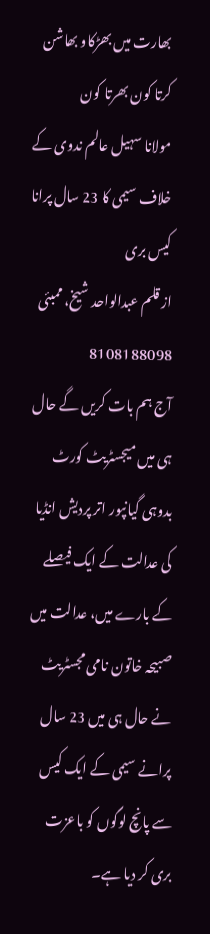بھارت میں بھڑکاو بھاشن کرتا کون بھرتا کون
مولانا سہیل عالم ندوی کے خلاف سیمی کا 23 سال پرانا کیس بری
از قلم عبدالواحد شیخ، ممبئی
8108188098
آج ہم بات کریں گے حال ہی میں میجسٹریٹ کورٹ بدوہی گیانپور اتر پردیش انڈیا کی عدالت کے ایک فیصلے کے بارے میں، عدالت میں صبیحہ خاتون نامی مجسٹریٹ نے حال ہی میں 23 سال پرانے سیمی کے ایک کیس سے پانچ لوگوں کو باعزت بری کر دیا ہے۔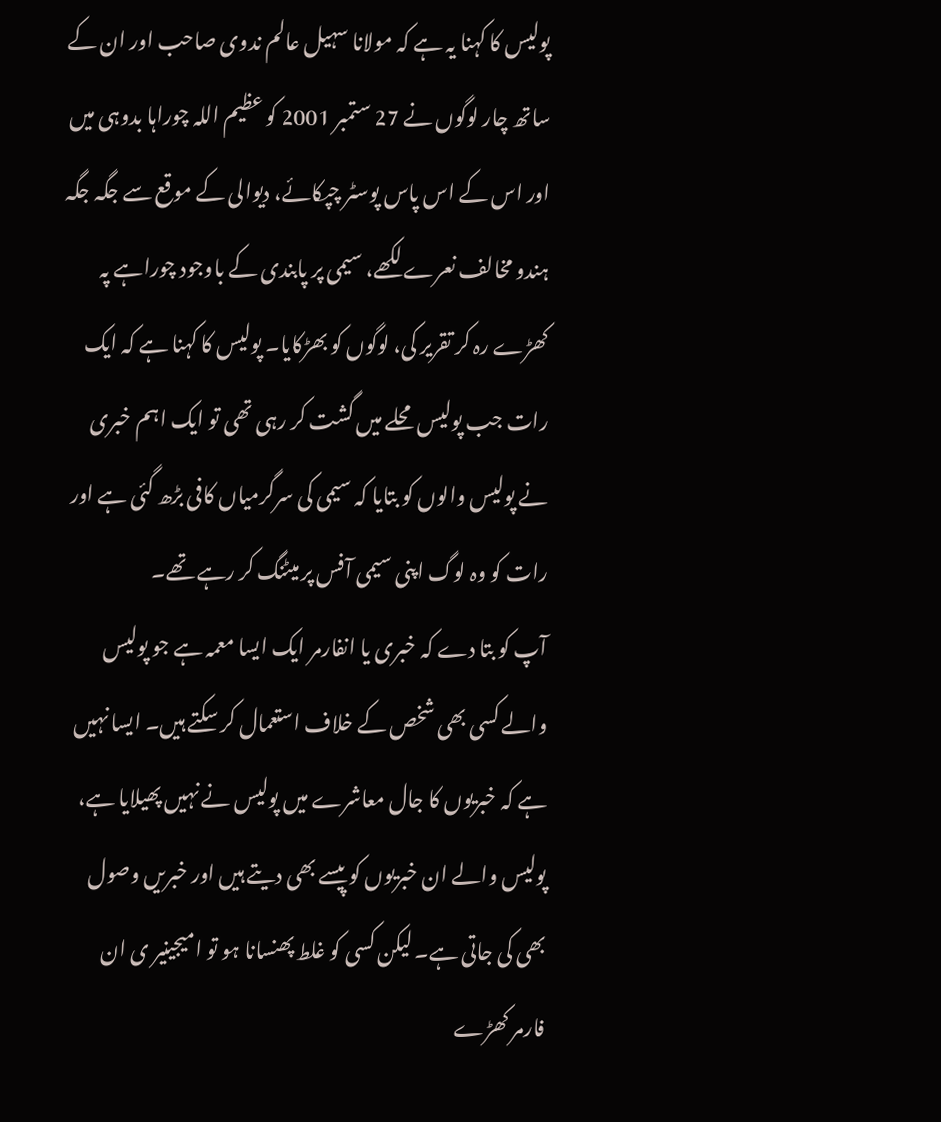پولیس کا کہنا یہ ہے کہ مولانا سہیل عالم ندوی صاحب اور ان کے ساتھ چار لوگوں نے 27 ستمبر 2001 کو عظیم اللہ چوراہا بدوہی میں اور اس کے اس پاس پوسٹر چپکائے، دیوالی کے موقع سے جگہ جگہ ہندو مخالف نعرے لکھے، سیمی پر پابندی کے باوجود چوراہے پہ کھڑے رہ کر تقریر کی، لوگوں کو بھڑکایا۔ پولیس کا کہنا ہے کہ ایک رات جب پولیس محلے میں گشت کر رہی تھی تو ایک اہم خبری نے پولیس والوں کو بتایا کہ سیمی کی سرگرمیاں کافی بڑھ گئی ہے اور رات کو وہ لوگ اپنی سیمی آفس پر میٹنگ کر رہے تھے۔
آپ کو بتا دے کہ خبری یا انفارمر ایک ایسا معمہ ہے جو پولیس والے کسی بھی شخص کے خلاف استعمال کر سکتے ہیں۔ ایسا نہیں ہے کہ خبریوں کا جال معاشرے میں پولیس نے نہیں پھیلایا ہے، پولیس والے ان خبریوں کو پیسے بھی دیتے ہیں اور خبریں وصول بھی کی جاتی ہے۔ لیکن کسی کو غلط پھنسانا ہو تو امیجینیر ی ان فارمر کھڑے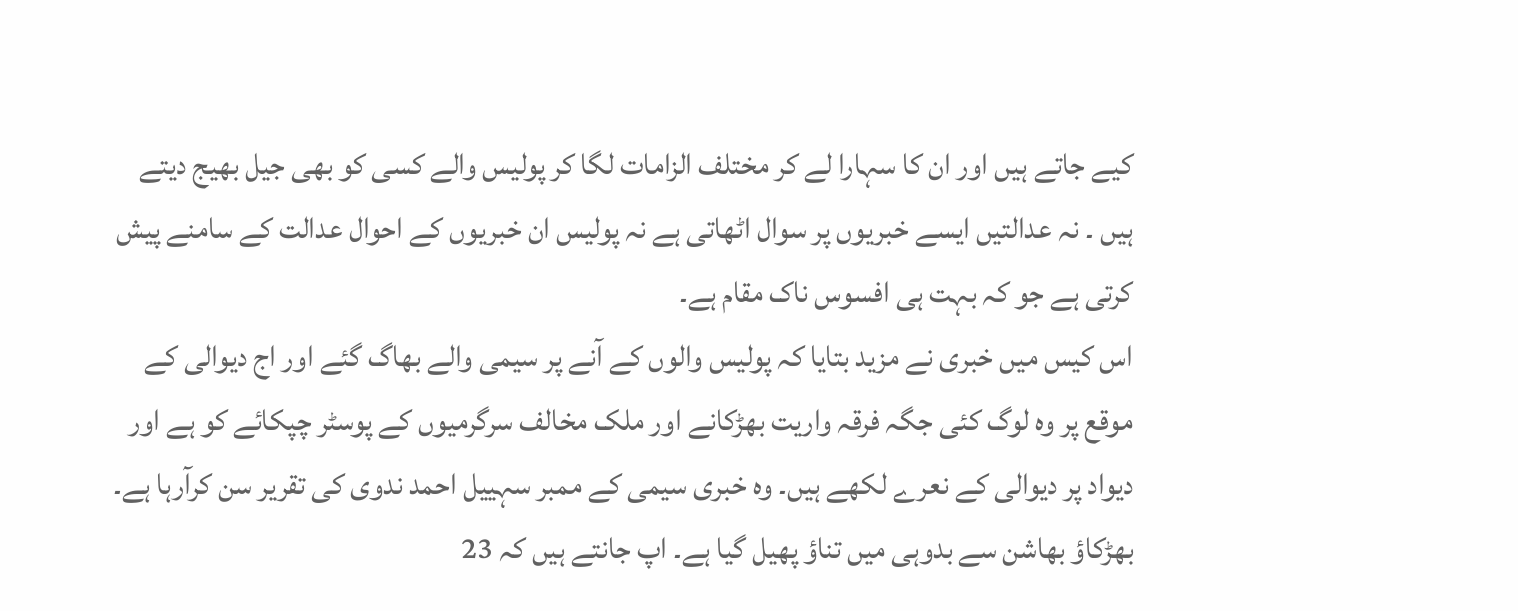کیے جاتے ہیں اور ان کا سہارا لے کر مختلف الزامات لگا کر پولیس والے کسی کو بھی جیل بھیج دیتے ہیں ۔ نہ عدالتیں ایسے خبریوں پر سوال اٹھاتی ہے نہ پولیس ان خبریوں کے احوال عدالت کے سامنے پیش کرتی ہے جو کہ بہت ہی افسوس ناک مقام ہے۔
اس کیس میں خبری نے مزید بتایا کہ پولیس والوں کے آنے پر سیمی والے بھاگ گئے اور اج دیوالی کے موقع پر وہ لوگ کئی جگہ فرقہ واریت بھڑکانے اور ملک مخالف سرگرمیوں کے پوسٹر چپکائے کو ہے اور دیواد پر دیوالی کے نعرے لکھے ہیں۔ وہ خبری سیمی کے ممبر سہییل احمد ندوی کی تقریر سن کرآرہا ہے۔ بھڑکاؤ بھاشن سے بدوہی میں تناؤ پھیل گیا ہے۔ اپ جانتے ہیں کہ 23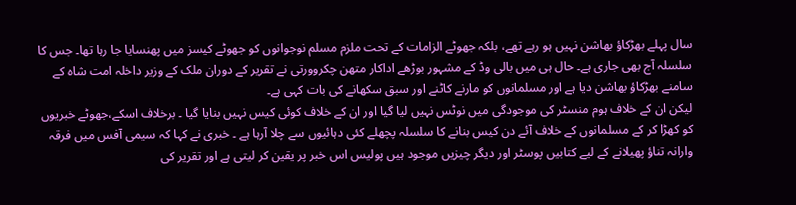سال پہلے بھڑکاؤ بھاشن نہیں ہو رہے تھے، بلکہ جھوٹے الزامات کے تحت ملزم مسلم نوجوانوں کو جھوٹے کیسز میں پھنسایا جا رہا تھا۔ جس کا سلسلہ آج بھی جاری ہے۔ حال ہی میں بالی وڈ کے مشہور بوڑھے اداکار متھن چکروورتی نے تقریر کے دوران ملک کے وزیر داخلہ امت شاہ کے سامنے بھڑکاؤ بھاشن دیا ہے اور مسلمانوں کو مارنے کاٹنے اور سبق سکھانے کی بات کہی ہے۔
لیکن ان کے خلاف ہوم منسٹر کی موجودگی میں نوٹس نہیں لیا گیا اور ان کے خلاف کوئی کیس نہیں بنایا گیا ۔ برخلاف اسکے،جھوٹے خبریوں کو کھڑا کر کے مسلمانوں کے خلاف آئے دن کیس بنانے کا سلسلہ پچھلے کئی دہائیوں سے چلا آرہا ہے ۔ خبری نے کہا کہ سیمی آفس میں فرقہ وارانہ تناؤ پھیلانے کے لیے کتابیں پوسٹر اور دیگر چیزیں موجود ہیں پولیس اس خبر پر یقین کر لیتی ہے اور تقریر کی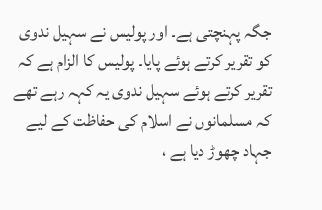جگہ پہنچتی ہے۔ اور پولیس نے سہیل ندوی کو تقریر کرتے ہوئے پایا۔ پولیس کا الزام ہے کہ تقریر کرتے ہوئے سہیل ندوی یہ کہہ رہے تھے کہ مسلمانوں نے اسلام کی حفاظت کے لیے جہاد چھوڑ دیا ہے ،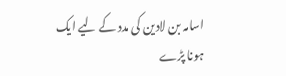اسامہ بن لادین کی مدد کے لیے ایک ہونا پڑے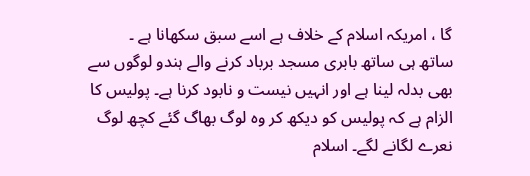گا ، امریکہ اسلام کے خلاف ہے اسے سبق سکھانا ہے ۔
ساتھ ہی ساتھ بابری مسجد برباد کرنے والے ہندو لوگوں سے بھی بدلہ لینا ہے اور انہیں نیست و نابود کرنا ہے۔ پولیس کا الزام ہے کہ پولیس کو دیکھ کر وہ لوگ بھاگ گئے کچھ لوگ نعرے لگانے لگے۔ اسلام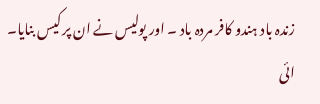زندہ باد ہندو کافر مردہ باد ۔ اور پولیس نے ان پر کیس بنایا۔ ائی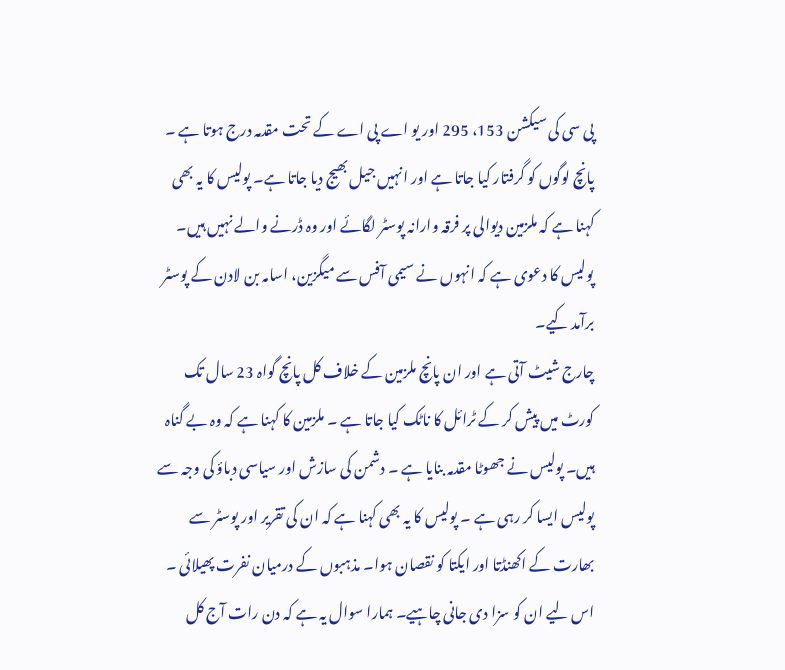پی سی کی سیکشن 153، 295 اور یو اے پی اے کے تحت مقدمہ درج ہوتا ہے ۔ پانچ لوگوں کو گرفتار کیا جاتا ہے اور انہیں جیل بھیج دیا جاتا ہے۔ پولیس کا یہ بھی کہنا ہے کہ ملزمین دیوالی پر فرقہ وارانہ پوسٹر لگائے اور وہ ڈرنے والے نہیں ہیں۔ پولیس کا دعوی ہے کہ انہوں نے سیمی آفس سے میگزین، اسامہ بن لادن کے پوسٹر برآمد کیے۔
چارج شیٹ آتی ہے اور ان پانچ ملزمین کے خلاف کل پانچ گواہ 23 سال تک کورٹ میں پیش کر کے ٹرائل کا ناٹک کیا جاتا ہے ۔ ملزمین کا کہنا ہے کہ وہ بے گناہ ہیں۔ پولیس نے جھوٹا مقدمہ بنایا ہے ۔ دشمن کی سازش اور سیاسی دباؤ کی وجہ سے پولیس ایسا کر رہی ہے ۔ پولیس کا یہ بھی کہنا ہے کہ ان کی تقریر اور پوسٹر سے بھارت کے اکھنڈتا اور ایکتا کو نقصان ہوا۔ مذہبوں کے درمیان نفرت پھیلائی ۔ اس لیے ان کو سزا دی جانی چاہیے۔ ہمارا سوال یہ ہے کہ دن رات آج کل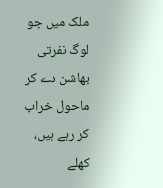ملک میں جو لوگ نفرتی بھاشن دے کر ماحول خراب کر رہے ہیں، کھلے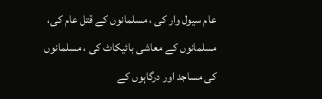عام سیول وار کی ، مسلمانوں کے قتل عام کی، مسلمانوں کے معاشی بائیکاٹ کی ، مسلمانوں کی مساجد اور درگاہوں کے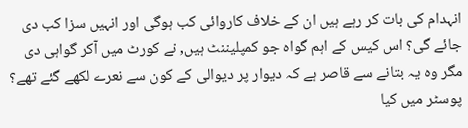انہدام کی بات کر رہے ہیں ان کے خلاف کاروائی کب ہوگی اور انہیں سزا کب دی جائے گی؟ اس کیس کے اہم گواہ جو کمپلیننٹ ہیں, نے کورٹ میں آکر گواہی دی مگر وہ یہ بتانے سے قاصر ہے کہ دیوار پر دیوالی کے کون سے نعرے لکھے گئے تھے؟ پوسٹر میں کیا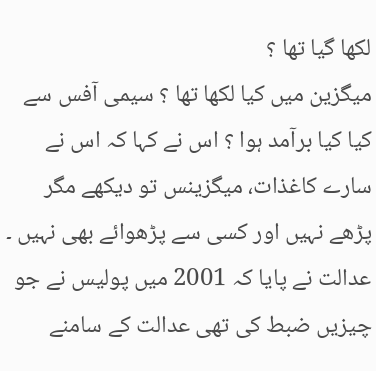لکھا گیا تھا ؟
میگزین میں کیا لکھا تھا ؟ سیمی آفس سے کیا کیا برآمد ہوا ؟ اس نے کہا کہ اس نے سارے کاغذات، میگزینس تو دیکھے مگر پڑھے نہیں اور کسی سے پڑھوائے بھی نہیں ۔ عدالت نے پایا کہ 2001 میں پولیس نے جو چیزیں ضبط کی تھی عدالت کے سامنے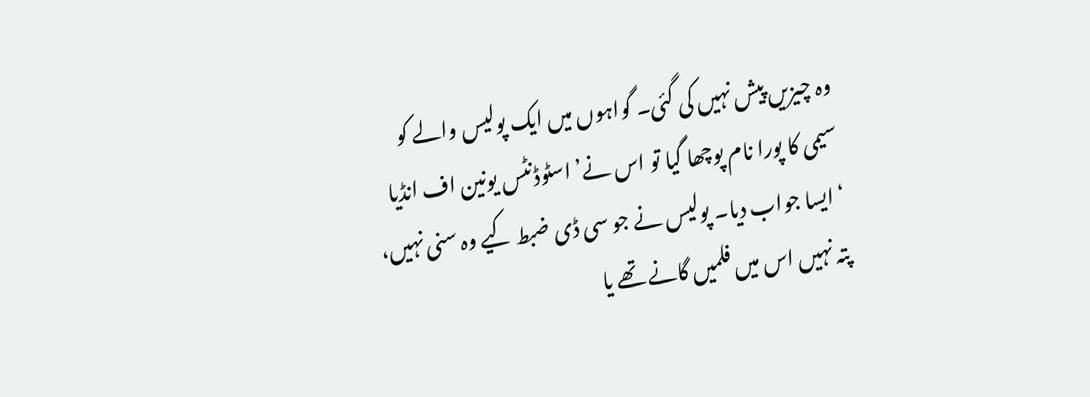وہ چیزیں پیش نہیں کی گئی۔ گواہوں میں ایک پولیس والے کو سیمی کا پورا نام پوچھا گیا تو اس نے’ اسٹوڈنٹس یونین اف انڈیا ‘ایسا جواب دیا۔ پولیس نے جو سی ڈی ضبط کیے وہ سنی نہیں، پتہ نہیں اس میں فلمیں گانے تھے یا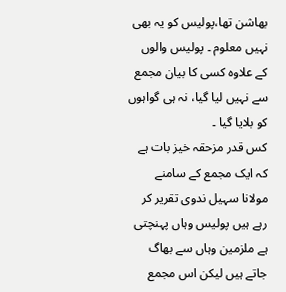بھاشن تھا،پولیس کو یہ بھی نہیں معلوم ۔ پولیس والوں کے علاوہ کسی کا بیان مجمع سے نہیں لیا گیا، نہ ہی گواہوں کو بلایا گیا ۔
کس قدر مزحقہ خیز بات ہے کہ ایک مجمع کے سامنے مولانا سہیل ندوی تقریر کر رہے ہیں پولیس وہاں پہنچتی ہے ملزمین وہاں سے بھاگ جاتے ہیں لیکن اس مجمع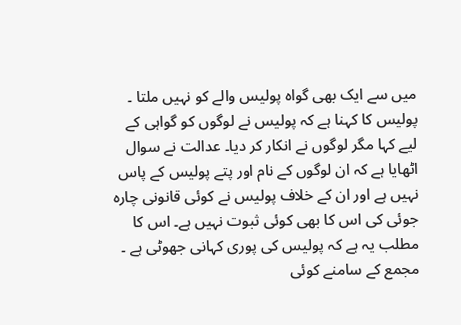میں سے ایک بھی گواہ پولیس والے کو نہیں ملتا ۔ پولیس کا کہنا ہے کہ پولیس نے لوگوں کو گواہی کے لیے کہا مگر لوگوں نے انکار کر دیا۔ عدالت نے سوال اٹھایا ہے کہ ان لوگوں کے نام اور پتے پولیس کے پاس نہیں ہے اور ان کے خلاف پولیس نے کوئی قانونی چارہ جوئی کی اس کا بھی کوئی ثبوت نہیں ہے۔ اس کا مطلب یہ ہے کہ پولیس کی پوری کہانی جھوٹی ہے ۔ مجمع کے سامنے کوئی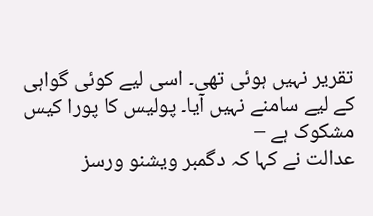تقریر نہیں ہوئی تھی۔ اسی لیے کوئی گواہی کے لیے سامنے نہیں آیا۔ پولیس کا پورا کیس مشکوک ہے –
عدالت نے کہا کہ دگمبر ویشنو ورسز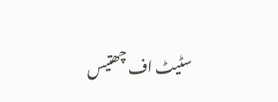سٹیٹ اف چھتیس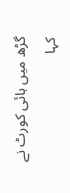گڑھ میں ہائی کورٹ نے کہا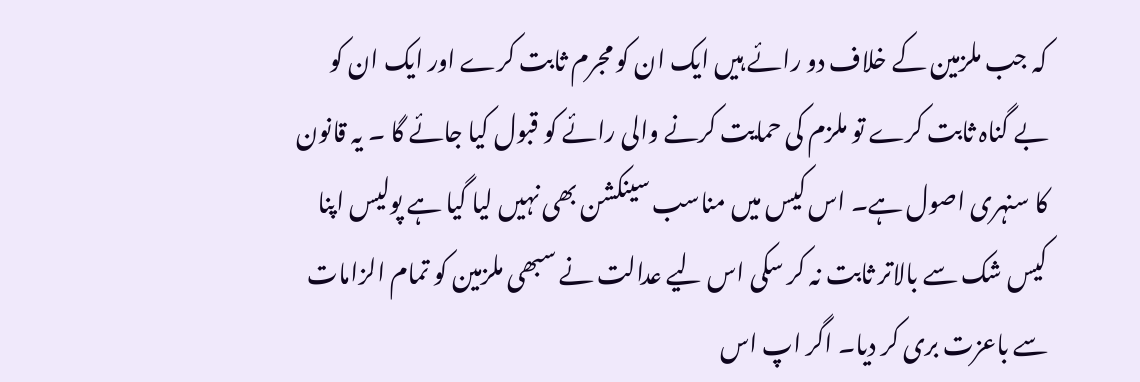کہ جب ملزمین کے خلاف دو رائے ہیں ایک ان کو مجرم ثابت کرے اور ایک ان کو بے گناہ ثابت کرے تو ملزم کی حمایت کرنے والی رائے کو قبول کیا جائے گا ۔ یہ قانون کا سنہری اصول ہے۔ اس کیس میں مناسب سینکشن بھی نہیں لیا گیا ہے پولیس اپنا کیس شک سے بالاتر ثابت نہ کر سکی اس لیے عدالت نے سبھی ملزمین کو تمام الزامات سے باعزت بری کر دیا۔ اگر اپ اس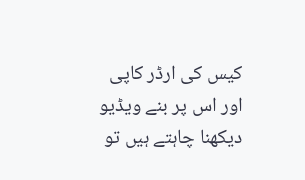کیس کی ارڈر کاپی اور اس پر بنے ویڈیو دیکھنا چاہتے ہیں تو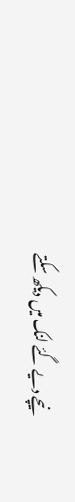نیچے دیے گئے لنک میں دیکھ سکتے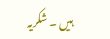ہیں ۔ شکریہ